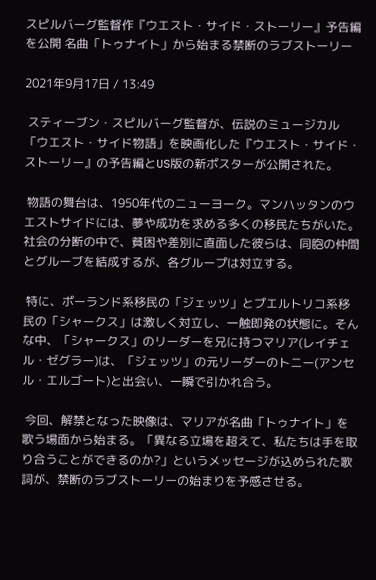スピルバーグ監督作『ウエスト・サイド・ストーリー』予告編を公開 名曲「トゥナイト」から始まる禁断のラブストーリー

2021年9月17日 / 13:49

 スティーブン・スピルバーグ監督が、伝説のミュージカル「ウエスト・サイド物語」を映画化した『ウエスト・サイド・ストーリー』の予告編とUS版の新ポスターが公開された。

 物語の舞台は、1950年代のニューヨーク。マンハッタンのウエストサイドには、夢や成功を求める多くの移民たちがいた。社会の分断の中で、貧困や差別に直面した彼らは、同胞の仲間とグルーブを結成するが、各グループは対立する。

 特に、ポーランド系移民の「ジェッツ」とプエルトリコ系移民の「シャークス」は激しく対立し、一触即発の状態に。そんな中、「シャークス」のリーダーを兄に持つマリア(レイチェル・ゼグラー)は、「ジェッツ」の元リーダーのトニー(アンセル・エルゴート)と出会い、一瞬で引かれ合う。

 今回、解禁となった映像は、マリアが名曲「トゥナイト」を歌う場面から始まる。「異なる立場を超えて、私たちは手を取り合うことができるのか?」というメッセージが込められた歌詞が、禁断のラブストーリーの始まりを予感させる。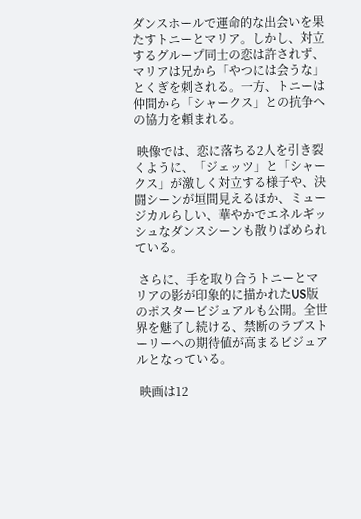ダンスホールで運命的な出会いを果たすトニーとマリア。しかし、対立するグループ同士の恋は許されず、マリアは兄から「やつには会うな」とくぎを刺される。一方、トニーは仲間から「シャークス」との抗争への協力を頼まれる。

 映像では、恋に落ちる2人を引き裂くように、「ジェッツ」と「シャークス」が激しく対立する様子や、決闘シーンが垣間見えるほか、ミュージカルらしい、華やかでエネルギッシュなダンスシーンも散りばめられている。

 さらに、手を取り合うトニーとマリアの影が印象的に描かれたUS版のポスタービジュアルも公開。全世界を魅了し続ける、禁断のラブストーリーへの期待値が高まるビジュアルとなっている。

 映画は12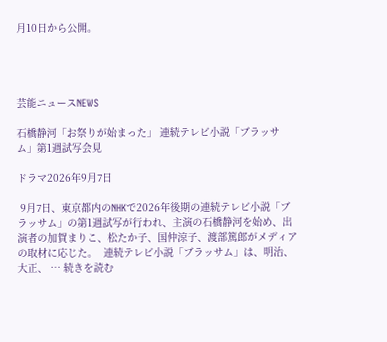月10日から公開。




芸能ニュースNEWS

石橋静河「お祭りが始まった」 連続テレビ小説「ブラッサム」第1週試写会見

ドラマ2026年9月7日

 9月7日、東京都内のNHKで2026年後期の連続テレビ小説「ブラッサム」の第1週試写が行われ、主演の石橋静河を始め、出演者の加賀まりこ、松たか子、国仲涼子、渡部篤郎がメディアの取材に応じた。  連続テレビ小説「ブラッサム」は、明治、大正、 … 続きを読む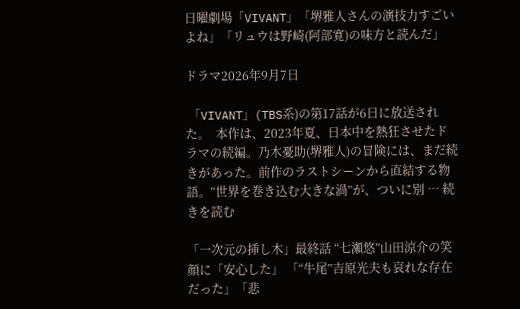日曜劇場「VIVANT」「堺雅人さんの演技力すごいよね」「リュウは野崎(阿部寛)の味方と読んだ」

ドラマ2026年9月7日

 「VIVANT」(TBS系)の第17話が6日に放送された。  本作は、2023年夏、日本中を熱狂させたドラマの続編。乃木憂助(堺雅人)の冒険には、まだ続きがあった。前作のラストシーンから直結する物語。“世界を巻き込む大きな渦”が、ついに別 … 続きを読む

「一次元の挿し木」最終話 “七瀬悠”山田涼介の笑顔に「安心した」 「“牛尾”吉原光夫も哀れな存在だった」「悲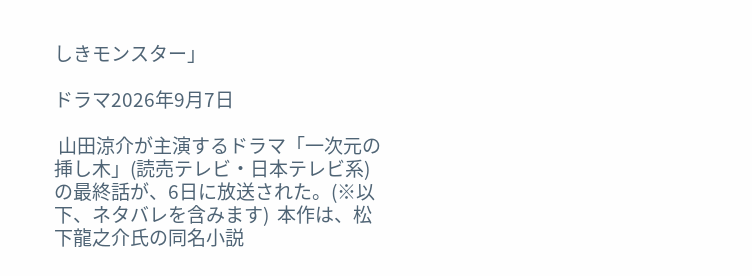しきモンスター」

ドラマ2026年9月7日

 山田涼介が主演するドラマ「一次元の挿し木」(読売テレビ・日本テレビ系)の最終話が、6日に放送された。(※以下、ネタバレを含みます)  本作は、松下龍之介氏の同名小説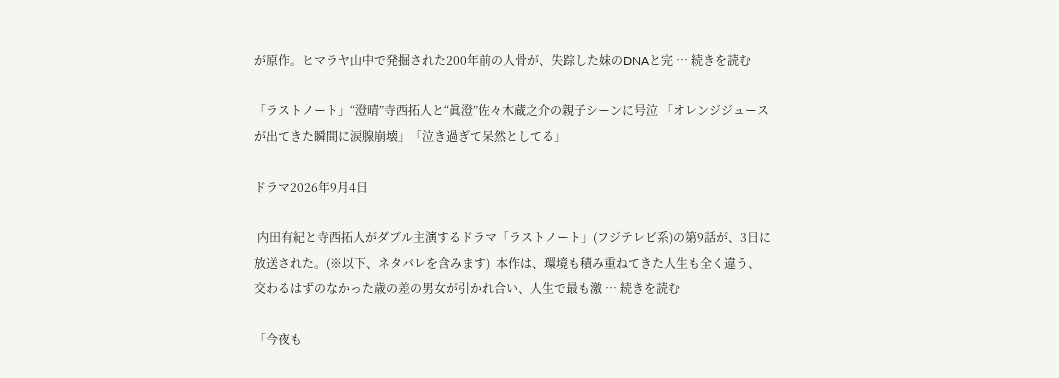が原作。ヒマラヤ山中で発掘された200年前の人骨が、失踪した妹のDNAと完 … 続きを読む

「ラストノート」“澄晴”寺西拓人と“眞澄”佐々木蔵之介の親子シーンに号泣 「オレンジジュースが出てきた瞬間に涙腺崩壊」「泣き過ぎて呆然としてる」

ドラマ2026年9月4日

 内田有紀と寺西拓人がダブル主演するドラマ「ラストノート」(フジテレビ系)の第9話が、3日に放送された。(※以下、ネタバレを含みます)  本作は、環境も積み重ねてきた人生も全く違う、交わるはずのなかった歳の差の男女が引かれ合い、人生で最も激 … 続きを読む

「今夜も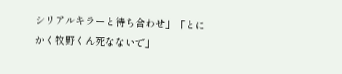シリアルキラーと待ち合わせ」「とにかく牧野くん死なないで」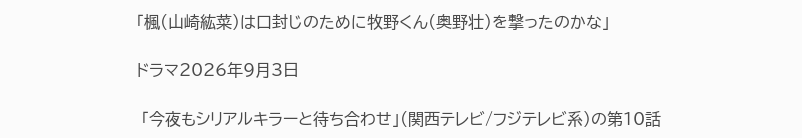「楓(山崎紘菜)は口封じのために牧野くん(奥野壮)を撃ったのかな」

ドラマ2026年9月3日

 「今夜もシリアルキラーと待ち合わせ」(関西テレビ/フジテレビ系)の第10話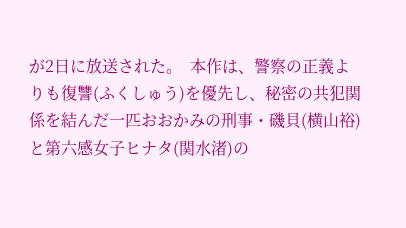が2日に放送された。  本作は、警察の正義よりも復讐(ふくしゅう)を優先し、秘密の共犯関係を結んだ一匹おおかみの刑事・磯貝(横山裕)と第六感女子ヒナタ(関水渚)の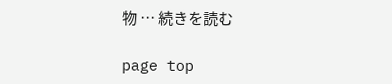物 … 続きを読む

page top